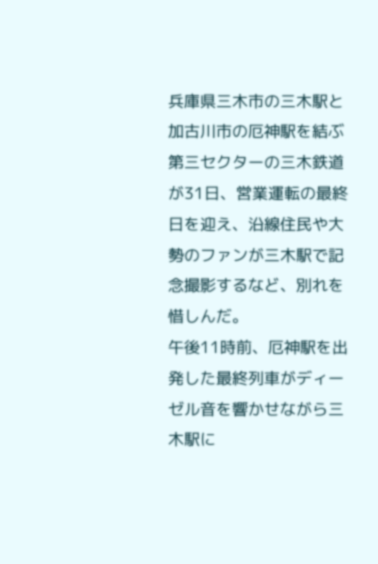兵庫県三木市の三木駅と加古川市の厄神駅を結ぶ第三セクターの三木鉄道が31日、営業運転の最終日を迎え、沿線住民や大勢のファンが三木駅で記念撮影するなど、別れを惜しんだ。
午後11時前、厄神駅を出発した最終列車がディーゼル音を響かせながら三木駅に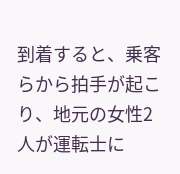到着すると、乗客らから拍手が起こり、地元の女性2人が運転士に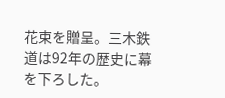花束を贈呈。三木鉄道は92年の歴史に幕を下ろした。